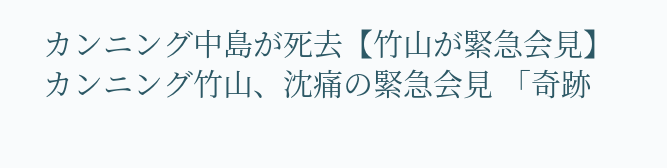カンニング中島が死去【竹山が緊急会見】
カンニング竹山、沈痛の緊急会見 「奇跡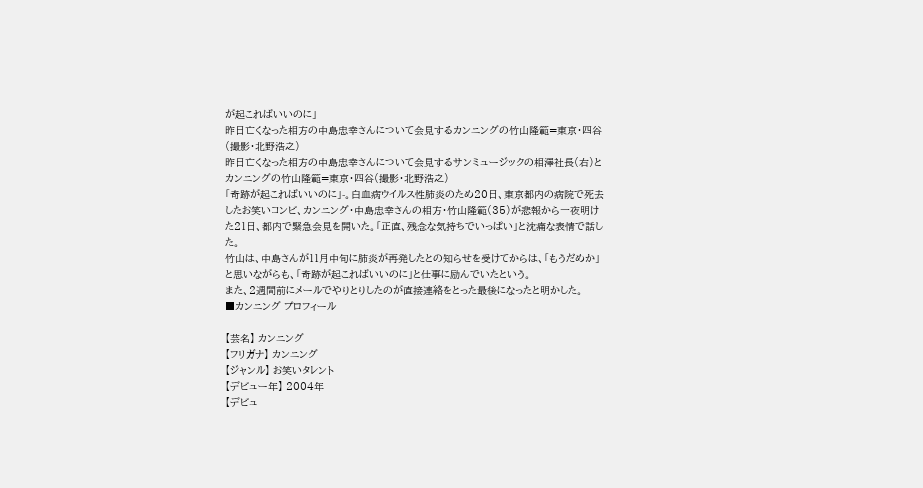が起こればいいのに」
昨日亡くなった相方の中島忠幸さんについて会見するカンニングの竹山隆範=東京・四谷(撮影・北野浩之)
昨日亡くなった相方の中島忠幸さんについて会見するサンミュージックの相澤社長(右)とカンニングの竹山隆範=東京・四谷(撮影・北野浩之)
「奇跡が起こればいいのに」-。白血病ウイルス性肺炎のため20日、東京都内の病院で死去したお笑いコンビ、カンニング・中島忠幸さんの相方・竹山隆範(35)が悲報から一夜明けた21日、都内で緊急会見を開いた。「正直、残念な気持ちでいっぱい」と沈痛な表情で話した。
竹山は、中島さんが11月中旬に肺炎が再発したとの知らせを受けてからは、「もうだめか」と思いながらも、「奇跡が起こればいいのに」と仕事に励んでいたという。
また、2週間前にメールでやりとりしたのが直接連絡をとった最後になったと明かした。
■カンニング プロフィール

【芸名】 カンニング
【フリガナ】 カンニング
【ジャンル】 お笑いタレント
【デビュー年】 2004年
【デビュ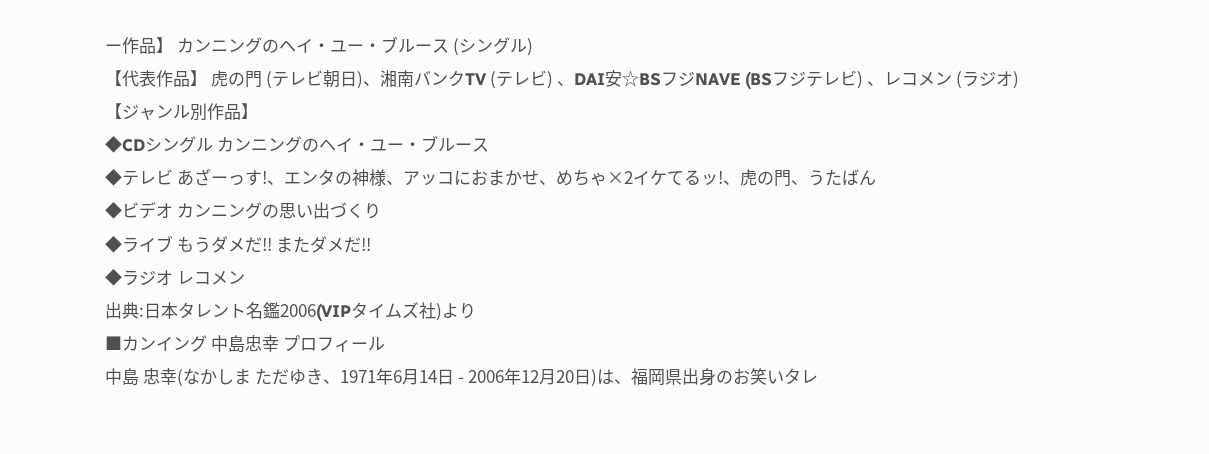ー作品】 カンニングのヘイ・ユー・ブルース (シングル)
【代表作品】 虎の門 (テレビ朝日)、湘南バンクTV (テレビ) 、DAI安☆BSフジNAVE (BSフジテレビ) 、レコメン (ラジオ)
【ジャンル別作品】
◆CDシングル カンニングのヘイ・ユー・ブルース
◆テレビ あざーっす!、エンタの神様、アッコにおまかせ、めちゃ×2イケてるッ!、虎の門、うたばん
◆ビデオ カンニングの思い出づくり
◆ライブ もうダメだ!! またダメだ!!
◆ラジオ レコメン
出典:日本タレント名鑑2006(VIPタイムズ社)より
■カンイング 中島忠幸 プロフィール
中島 忠幸(なかしま ただゆき、1971年6月14日 - 2006年12月20日)は、福岡県出身のお笑いタレ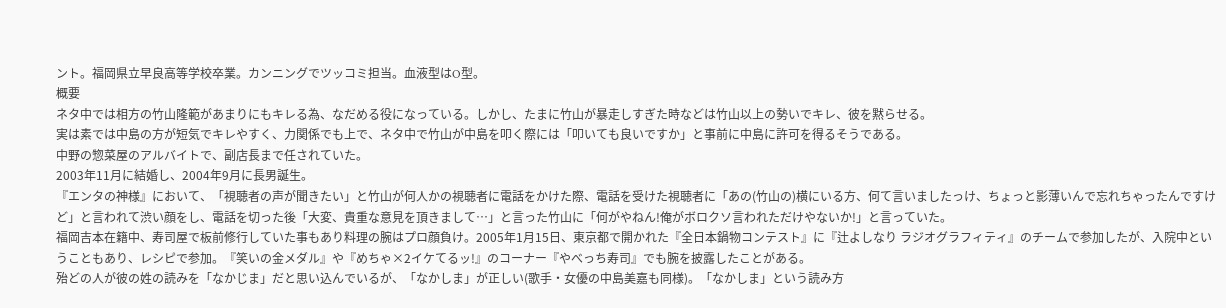ント。福岡県立早良高等学校卒業。カンニングでツッコミ担当。血液型はO型。
概要
ネタ中では相方の竹山隆範があまりにもキレる為、なだめる役になっている。しかし、たまに竹山が暴走しすぎた時などは竹山以上の勢いでキレ、彼を黙らせる。
実は素では中島の方が短気でキレやすく、力関係でも上で、ネタ中で竹山が中島を叩く際には「叩いても良いですか」と事前に中島に許可を得るそうである。
中野の惣菜屋のアルバイトで、副店長まで任されていた。
2003年11月に結婚し、2004年9月に長男誕生。
『エンタの神様』において、「視聴者の声が聞きたい」と竹山が何人かの視聴者に電話をかけた際、電話を受けた視聴者に「あの(竹山の)横にいる方、何て言いましたっけ、ちょっと影薄いんで忘れちゃったんですけど」と言われて渋い顔をし、電話を切った後「大変、貴重な意見を頂きまして…」と言った竹山に「何がやねん!俺がボロクソ言われただけやないか!」と言っていた。
福岡吉本在籍中、寿司屋で板前修行していた事もあり料理の腕はプロ顔負け。2005年1月15日、東京都で開かれた『全日本鍋物コンテスト』に『辻よしなり ラジオグラフィティ』のチームで参加したが、入院中ということもあり、レシピで参加。『笑いの金メダル』や『めちゃ×2イケてるッ!』のコーナー『やべっち寿司』でも腕を披露したことがある。
殆どの人が彼の姓の読みを「なかじま」だと思い込んでいるが、「なかしま」が正しい(歌手・女優の中島美嘉も同様)。「なかしま」という読み方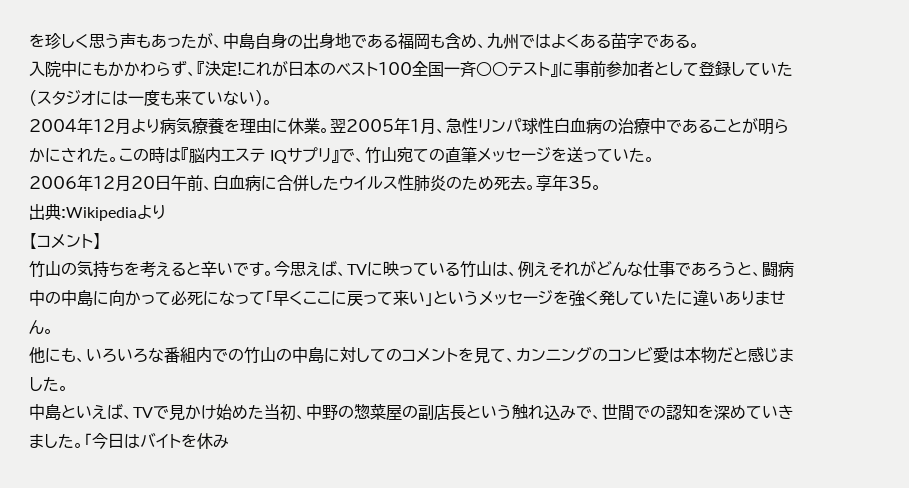を珍しく思う声もあったが、中島自身の出身地である福岡も含め、九州ではよくある苗字である。
入院中にもかかわらず、『決定!これが日本のベスト100全国一斉○○テスト』に事前参加者として登録していた(スタジオには一度も来ていない)。
2004年12月より病気療養を理由に休業。翌2005年1月、急性リンパ球性白血病の治療中であることが明らかにされた。この時は『脳内エステ IQサプリ』で、竹山宛ての直筆メッセージを送っていた。
2006年12月20日午前、白血病に合併したウイルス性肺炎のため死去。享年35。
出典:Wikipediaより
【コメント】
竹山の気持ちを考えると辛いです。今思えば、TVに映っている竹山は、例えそれがどんな仕事であろうと、闘病中の中島に向かって必死になって「早くここに戻って来い」というメッセージを強く発していたに違いありません。
他にも、いろいろな番組内での竹山の中島に対してのコメントを見て、カンニングのコンビ愛は本物だと感じました。
中島といえば、TVで見かけ始めた当初、中野の惣菜屋の副店長という触れ込みで、世間での認知を深めていきました。「今日はバイトを休み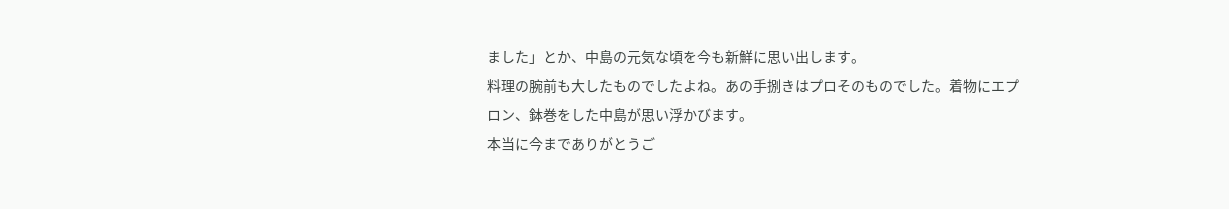ました」とか、中島の元気な頃を今も新鮮に思い出します。
料理の腕前も大したものでしたよね。あの手捌きはプロそのものでした。着物にエプロン、鉢巻をした中島が思い浮かびます。
本当に今までありがとうご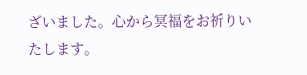ざいました。心から冥福をお祈りいたします。